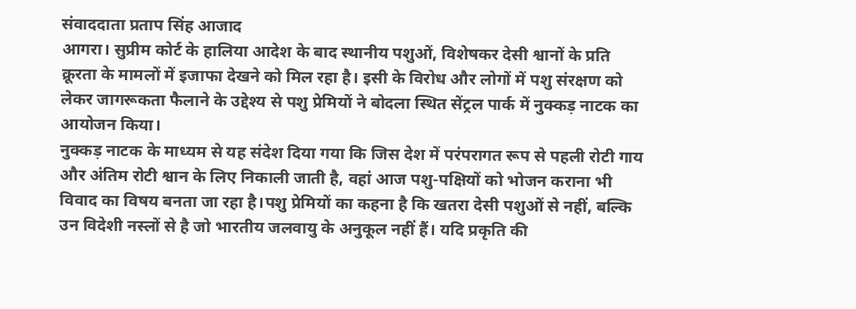संवाददाता प्रताप सिंह आजाद
आगरा। सुप्रीम कोर्ट के हालिया आदेश के बाद स्थानीय पशुओं, विशेषकर देसी श्वानों के प्रति क्रूरता के मामलों में इजाफा देखने को मिल रहा है। इसी के विरोध और लोगों में पशु संरक्षण को लेकर जागरूकता फैलाने के उद्देश्य से पशु प्रेमियों ने बोदला स्थित सेंट्रल पार्क में नुक्कड़ नाटक का आयोजन किया।
नुक्कड़ नाटक के माध्यम से यह संदेश दिया गया कि जिस देश में परंपरागत रूप से पहली रोटी गाय और अंतिम रोटी श्वान के लिए निकाली जाती है, वहां आज पशु-पक्षियों को भोजन कराना भी विवाद का विषय बनता जा रहा है।पशु प्रेमियों का कहना है कि खतरा देसी पशुओं से नहीं, बल्कि उन विदेशी नस्लों से है जो भारतीय जलवायु के अनुकूल नहीं हैं। यदि प्रकृति की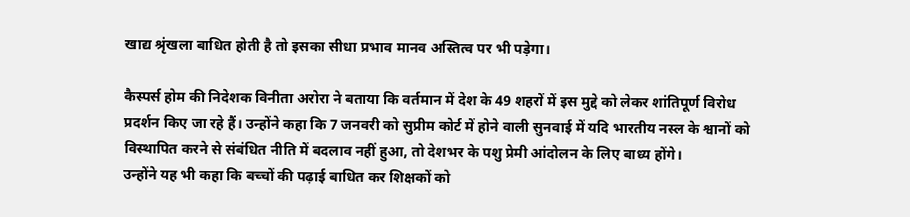खाद्य श्रृंखला बाधित होती है तो इसका सीधा प्रभाव मानव अस्तित्व पर भी पड़ेगा।

कैस्पर्स होम की निदेशक विनीता अरोरा ने बताया कि वर्तमान में देश के 49 शहरों में इस मुद्दे को लेकर शांतिपूर्ण विरोध प्रदर्शन किए जा रहे हैं। उन्होंने कहा कि 7 जनवरी को सुप्रीम कोर्ट में होने वाली सुनवाई में यदि भारतीय नस्ल के श्वानों को विस्थापित करने से संबंधित नीति में बदलाव नहीं हुआ, तो देशभर के पशु प्रेमी आंदोलन के लिए बाध्य होंगे।
उन्होंने यह भी कहा कि बच्चों की पढ़ाई बाधित कर शिक्षकों को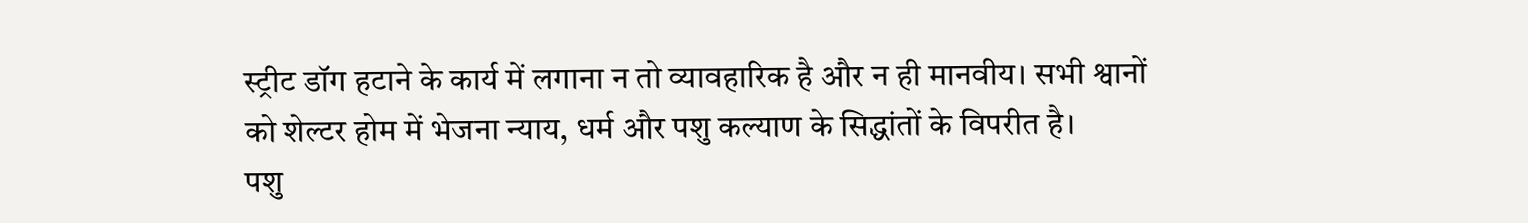स्ट्रीट डॉग हटाने के कार्य में लगाना न तो व्यावहारिक है और न ही मानवीय। सभी श्वानों को शेल्टर होम में भेजना न्याय, धर्म और पशु कल्याण के सिद्धांतों के विपरीत है।
पशु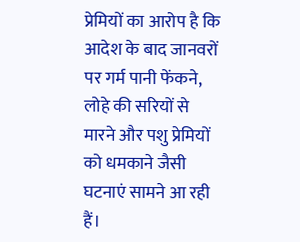प्रेमियों का आरोप है कि आदेश के बाद जानवरों पर गर्म पानी फेंकने, लोहे की सरियों से मारने और पशु प्रेमियों को धमकाने जैसी घटनाएं सामने आ रही हैं।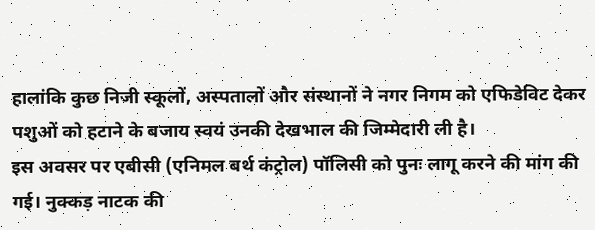हालांकि कुछ निजी स्कूलों, अस्पतालों और संस्थानों ने नगर निगम को एफिडेविट देकर पशुओं को हटाने के बजाय स्वयं उनकी देखभाल की जिम्मेदारी ली है।
इस अवसर पर एबीसी (एनिमल बर्थ कंट्रोल) पॉलिसी को पुनः लागू करने की मांग की गई। नुक्कड़ नाटक की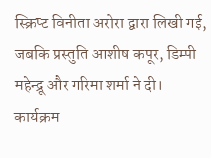स्क्रिप्ट विनीता अरोरा द्वारा लिखी गई, जबकि प्रस्तुति आशीष कपूर, डिम्पी महेन्द्रू और गरिमा शर्मा ने दी।
कार्यक्रम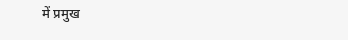में प्रमुख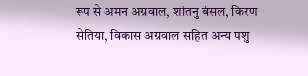रूप से अमन अग्रवाल, शांतनु बंसल, किरण सेतिया, विकास अग्रवाल सहित अन्य पशु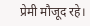प्रेमी मौजूद रहे।